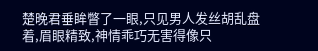楚晚君垂眸瞥了一眼,只见男人发丝胡乱盘着,眉眼精致,神情乖巧无害得像只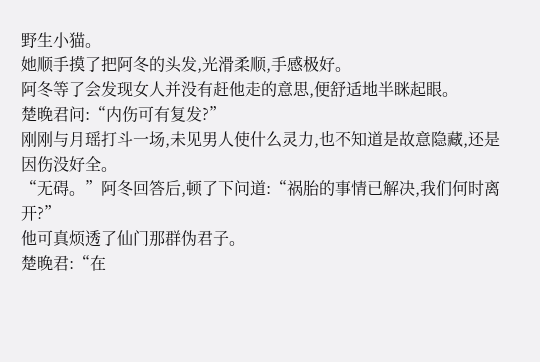野生小猫。
她顺手摸了把阿冬的头发,光滑柔顺,手感极好。
阿冬等了会发现女人并没有赶他走的意思,便舒适地半眯起眼。
楚晚君问:“内伤可有复发?”
刚刚与月瑶打斗一场,未见男人使什么灵力,也不知道是故意隐藏,还是因伤没好全。
“无碍。”阿冬回答后,顿了下问道:“祸胎的事情已解决,我们何时离开?”
他可真烦透了仙门那群伪君子。
楚晚君:“在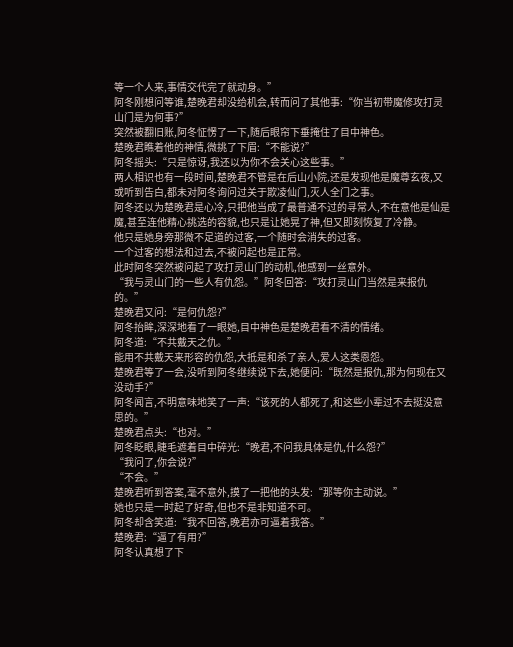等一个人来,事情交代完了就动身。”
阿冬刚想问等谁,楚晚君却没给机会,转而问了其他事:“你当初带魔修攻打灵山门是为何事?”
突然被翻旧账,阿冬怔愣了一下,随后眼帘下垂掩住了目中神色。
楚晚君瞧着他的神情,微挑了下眉:“不能说?”
阿冬摇头:“只是惊讶,我还以为你不会关心这些事。”
两人相识也有一段时间,楚晚君不管是在后山小院,还是发现他是魔尊玄夜,又或听到告白,都未对阿冬询问过关于欺凌仙门,灭人全门之事。
阿冬还以为楚晚君是心冷,只把他当成了最普通不过的寻常人,不在意他是仙是魔,甚至连他精心挑选的容貌,也只是让她晃了神,但又即刻恢复了冷静。
他只是她身旁那微不足道的过客,一个随时会消失的过客。
一个过客的想法和过去,不被问起也是正常。
此时阿冬突然被问起了攻打灵山门的动机,他感到一丝意外。
“我与灵山门的一些人有仇怨。”阿冬回答:“攻打灵山门当然是来报仇的。”
楚晚君又问:“是何仇怨?”
阿冬抬眸,深深地看了一眼她,目中神色是楚晚君看不清的情绪。
阿冬道:“不共戴天之仇。”
能用不共戴天来形容的仇怨,大抵是和杀了亲人,爱人这类恩怨。
楚晚君等了一会,没听到阿冬继续说下去,她便问:“既然是报仇,那为何现在又没动手?”
阿冬闻言,不明意味地笑了一声:“该死的人都死了,和这些小辈过不去挺没意思的。”
楚晚君点头:“也对。”
阿冬眨眼,睫毛遮着目中碎光:“晚君,不问我具体是仇,什么怨?”
“我问了,你会说?”
“不会。”
楚晚君听到答案,毫不意外,摸了一把他的头发:“那等你主动说。”
她也只是一时起了好奇,但也不是非知道不可。
阿冬却含笑道:“我不回答,晚君亦可逼着我答。”
楚晚君:“逼了有用?”
阿冬认真想了下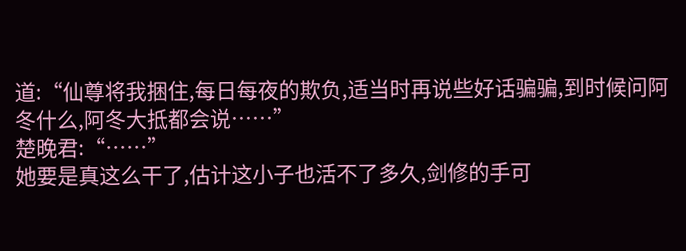道:“仙尊将我捆住,每日每夜的欺负,适当时再说些好话骗骗,到时候问阿冬什么,阿冬大抵都会说……”
楚晚君:“……”
她要是真这么干了,估计这小子也活不了多久,剑修的手可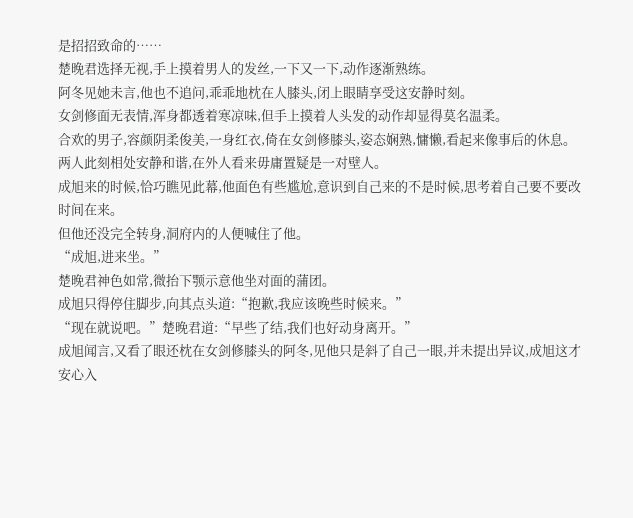是招招致命的……
楚晚君选择无视,手上摸着男人的发丝,一下又一下,动作逐渐熟练。
阿冬见她未言,他也不追问,乖乖地枕在人膝头,闭上眼睛享受这安静时刻。
女剑修面无表情,浑身都透着寒凉味,但手上摸着人头发的动作却显得莫名温柔。
合欢的男子,容颜阴柔俊美,一身红衣,倚在女剑修膝头,姿态娴熟,慵懒,看起来像事后的休息。
两人此刻相处安静和谐,在外人看来毋庸置疑是一对壁人。
成旭来的时候,恰巧瞧见此幕,他面色有些尴尬,意识到自己来的不是时候,思考着自己要不要改时间在来。
但他还没完全转身,洞府内的人便喊住了他。
“成旭,进来坐。”
楚晚君神色如常,微抬下颚示意他坐对面的蒲团。
成旭只得停住脚步,向其点头道:“抱歉,我应该晚些时候来。”
“现在就说吧。”楚晚君道:“早些了结,我们也好动身离开。”
成旭闻言,又看了眼还枕在女剑修膝头的阿冬,见他只是斜了自己一眼,并未提出异议,成旭这才安心入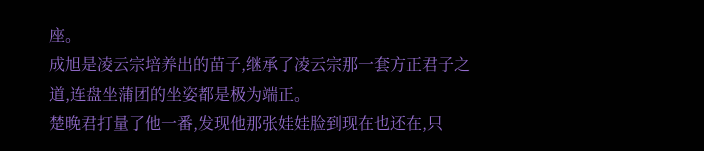座。
成旭是凌云宗培养出的苗子,继承了凌云宗那一套方正君子之道,连盘坐蒲团的坐姿都是极为端正。
楚晚君打量了他一番,发现他那张娃娃脸到现在也还在,只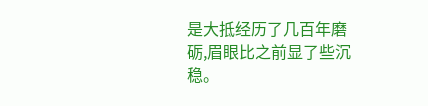是大抵经历了几百年磨砺,眉眼比之前显了些沉稳。